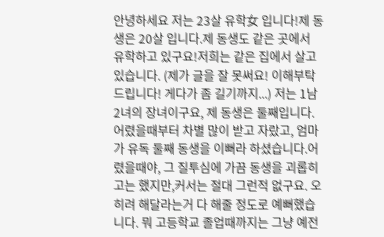안녕하세요 저는 23살 유학女 입니다!제 동생은 20살 입니다.제 동생도 같은 곳에서 유학하고 있구요!저희는 같은 집에서 살고있습니다. (제가 글을 잘 못써요! 이해부탁드립니다! 게다가 좀 길기까지...) 저는 1남2녀의 장녀이구요, 제 동생은 둘째입니다.어렸을때부터 차별 많이 받고 자랐고, 엄마가 유독 둘째 동생을 이뻐라 하셨습니다.어렸을때야, 그 질투심에 가끔 동생을 괴롭히고는 했지만,커서는 절대 그런적 없구요. 오히려 해달라는거 다 해줄 정도로 예뻐했습니다. 뭐 고등학교 졸업때까지는 그냥 예전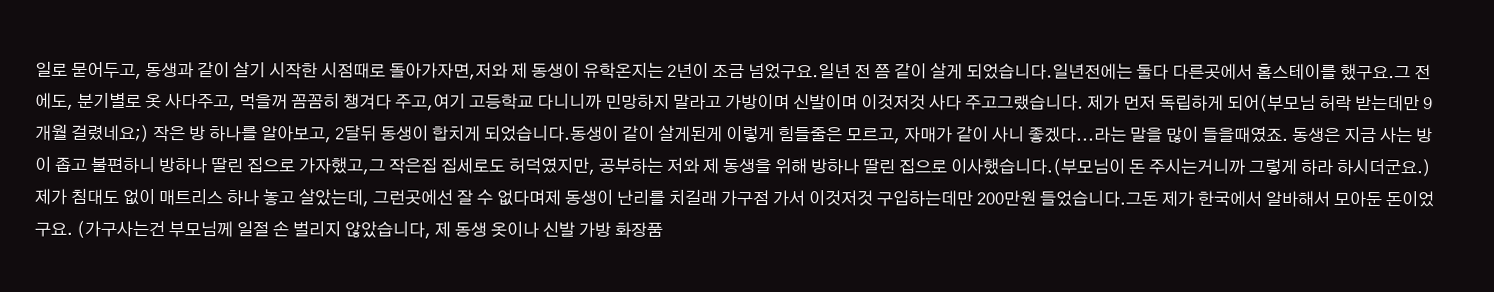일로 묻어두고, 동생과 같이 살기 시작한 시점때로 돌아가자면,저와 제 동생이 유학온지는 2년이 조금 넘었구요.일년 전 쯤 같이 살게 되었습니다.일년전에는 둘다 다른곳에서 홈스테이를 했구요.그 전에도, 분기별로 옷 사다주고, 먹을꺼 꼼꼼히 챙겨다 주고,여기 고등학교 다니니까 민망하지 말라고 가방이며 신발이며 이것저것 사다 주고그랬습니다. 제가 먼저 독립하게 되어(부모님 허락 받는데만 9개월 걸렸네요;) 작은 방 하나를 알아보고, 2달뒤 동생이 합치게 되었습니다.동생이 같이 살게된게 이렇게 힘들줄은 모르고, 자매가 같이 사니 좋겠다...라는 말을 많이 들을때였죠. 동생은 지금 사는 방이 좁고 불편하니 방하나 딸린 집으로 가자했고,그 작은집 집세로도 허덕였지만, 공부하는 저와 제 동생을 위해 방하나 딸린 집으로 이사했습니다.(부모님이 돈 주시는거니까 그렇게 하라 하시더군요.)제가 침대도 없이 매트리스 하나 놓고 살았는데, 그런곳에선 잘 수 없다며제 동생이 난리를 치길래 가구점 가서 이것저것 구입하는데만 200만원 들었습니다.그돈 제가 한국에서 알바해서 모아둔 돈이었구요. (가구사는건 부모님께 일절 손 벌리지 않았습니다, 제 동생 옷이나 신발 가방 화장품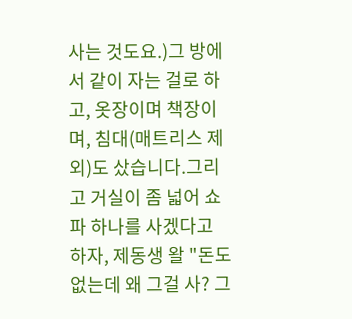사는 것도요.)그 방에서 같이 자는 걸로 하고, 옷장이며 책장이며, 침대(매트리스 제외)도 샀습니다.그리고 거실이 좀 넓어 쇼파 하나를 사겠다고 하자, 제동생 왈 "돈도 없는데 왜 그걸 사? 그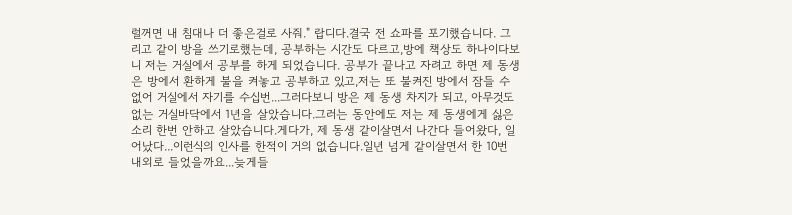럴꺼면 내 침대나 더 좋은걸로 사줘." 랍디다.결국 전 쇼파를 포기했습니다. 그리고 같이 방을 쓰기로했는데, 공부하는 시간도 다르고,방에 책상도 하나이다보니 저는 거실에서 공부를 하게 되었습니다. 공부가 끝나고 자려고 하면 제 동생은 방에서 환하게 불을 켜놓고 공부하고 있고,저는 또 불켜진 방에서 잠들 수 없어 거실에서 자기를 수십번...그러다보니 방은 제 동생 차지가 되고, 아무것도 없는 거실바닥에서 1년을 살았습니다.그러는 동안에도 저는 제 동생에게 싫은 소리 한번 안하고 살았습니다.게다가, 제 동생 같이살면서 나간다 들어왔다, 일어났다...이런식의 인사를 한적이 거의 없습니다.일년 넘게 같이살면서 한 10번 내외로 들었을까요...늦게들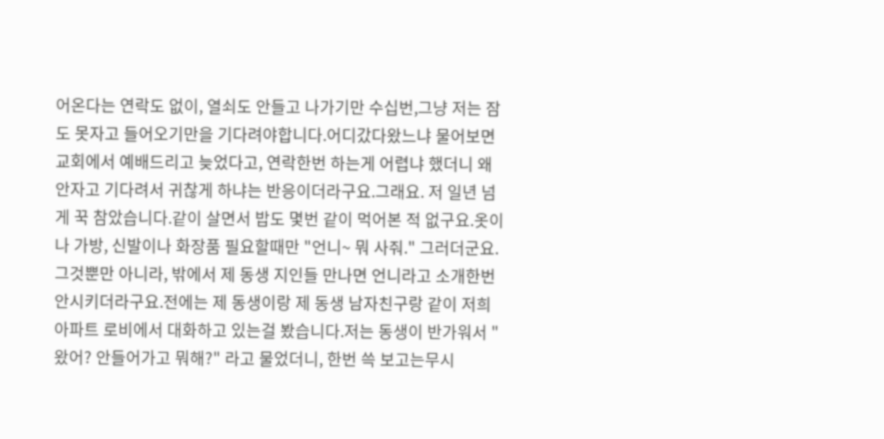어온다는 연락도 없이, 열쇠도 안들고 나가기만 수십번,그냥 저는 잠도 못자고 들어오기만을 기다려야합니다.어디갔다왔느냐 물어보면 교회에서 예배드리고 늦었다고, 연락한번 하는게 어렵냐 했더니 왜 안자고 기다려서 귀찮게 하냐는 반응이더라구요.그래요. 저 일년 넘게 꾹 참았습니다.같이 살면서 밥도 몇번 같이 먹어본 적 없구요.옷이나 가방, 신발이나 화장품 필요할때만 "언니~ 뭐 사줘." 그러더군요.그것뿐만 아니라, 밖에서 제 동생 지인들 만나면 언니라고 소개한번 안시키더라구요.전에는 제 동생이랑 제 동생 남자친구랑 같이 저희 아파트 로비에서 대화하고 있는걸 봤습니다.저는 동생이 반가워서 "왔어? 안들어가고 뭐해?" 라고 물었더니, 한번 쓱 보고는무시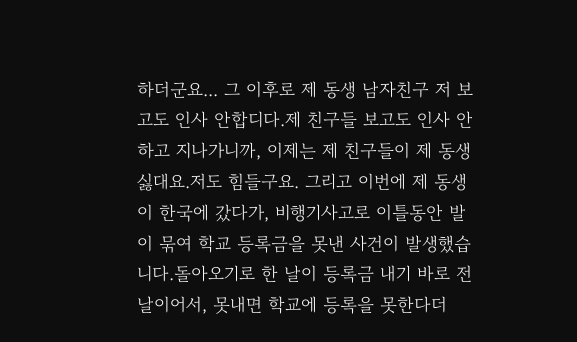하더군요... 그 이후로 제 동생 남자친구 저 보고도 인사 안합디다.제 친구들 보고도 인사 안하고 지나가니까, 이제는 제 친구들이 제 동생 싫대요.저도 힘들구요. 그리고 이번에 제 동생이 한국에 갔다가, 비행기사고로 이틀동안 발이 묶여 학교 등록금을 못낸 사건이 발생했습니다.돌아오기로 한 날이 등록금 내기 바로 전날이어서, 못내면 학교에 등록을 못한다더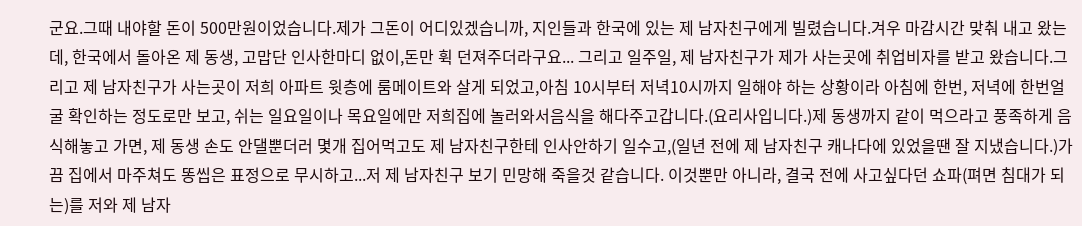군요.그때 내야할 돈이 500만원이었습니다.제가 그돈이 어디있겠습니까, 지인들과 한국에 있는 제 남자친구에게 빌렸습니다.겨우 마감시간 맞춰 내고 왔는데, 한국에서 돌아온 제 동생, 고맙단 인사한마디 없이,돈만 휙 던져주더라구요... 그리고 일주일, 제 남자친구가 제가 사는곳에 취업비자를 받고 왔습니다.그리고 제 남자친구가 사는곳이 저희 아파트 윗층에 룸메이트와 살게 되었고,아침 10시부터 저녁10시까지 일해야 하는 상황이라 아침에 한번, 저녁에 한번얼굴 확인하는 정도로만 보고, 쉬는 일요일이나 목요일에만 저희집에 놀러와서음식을 해다주고갑니다.(요리사입니다.)제 동생까지 같이 먹으라고 풍족하게 음식해놓고 가면, 제 동생 손도 안댈뿐더러 몇개 집어먹고도 제 남자친구한테 인사안하기 일수고,(일년 전에 제 남자친구 캐나다에 있었을땐 잘 지냈습니다.)가끔 집에서 마주쳐도 똥씹은 표정으로 무시하고...저 제 남자친구 보기 민망해 죽을것 같습니다. 이것뿐만 아니라, 결국 전에 사고싶다던 쇼파(펴면 침대가 되는)를 저와 제 남자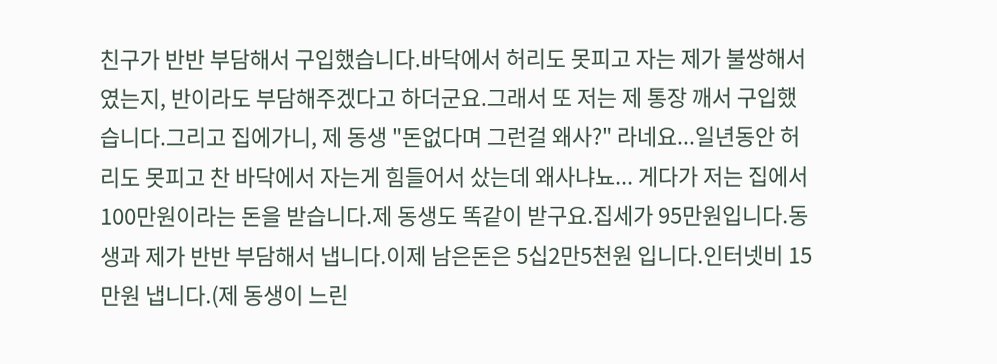친구가 반반 부담해서 구입했습니다.바닥에서 허리도 못피고 자는 제가 불쌍해서였는지, 반이라도 부담해주겠다고 하더군요.그래서 또 저는 제 통장 깨서 구입했습니다.그리고 집에가니, 제 동생 "돈없다며 그런걸 왜사?" 라네요...일년동안 허리도 못피고 찬 바닥에서 자는게 힘들어서 샀는데 왜사냐뇨... 게다가 저는 집에서 100만원이라는 돈을 받습니다.제 동생도 똑같이 받구요.집세가 95만원입니다.동생과 제가 반반 부담해서 냅니다.이제 남은돈은 5십2만5천원 입니다.인터넷비 15만원 냅니다.(제 동생이 느린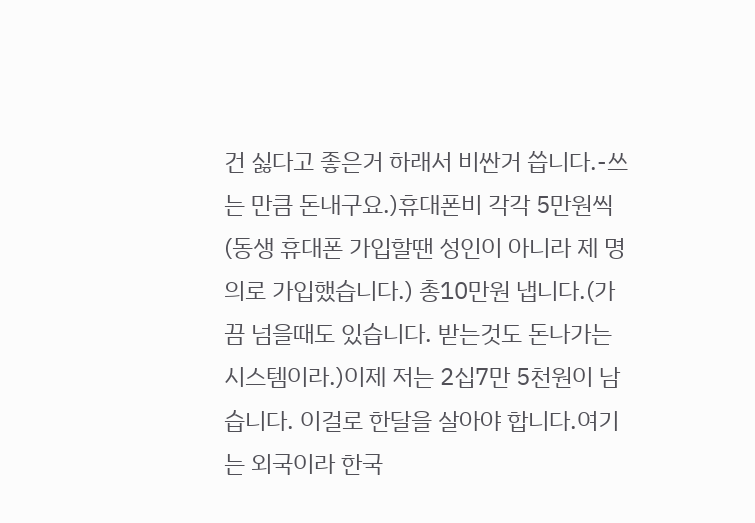건 싫다고 좋은거 하래서 비싼거 씁니다.-쓰는 만큼 돈내구요.)휴대폰비 각각 5만원씩(동생 휴대폰 가입할땐 성인이 아니라 제 명의로 가입했습니다.) 총10만원 냅니다.(가끔 넘을때도 있습니다. 받는것도 돈나가는 시스템이라.)이제 저는 2십7만 5천원이 남습니다. 이걸로 한달을 살아야 합니다.여기는 외국이라 한국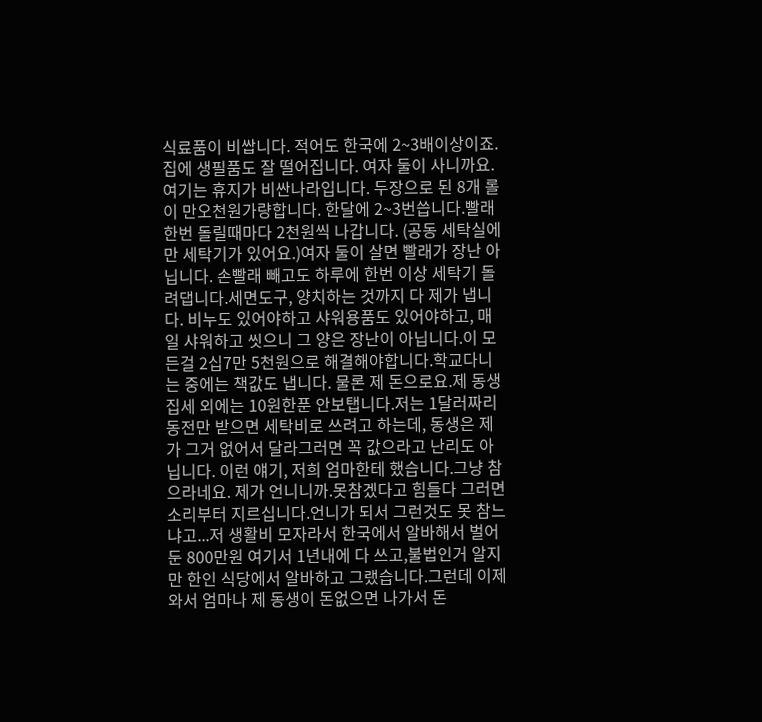식료품이 비쌉니다. 적어도 한국에 2~3배이상이죠.집에 생필품도 잘 떨어집니다. 여자 둘이 사니까요.여기는 휴지가 비싼나라입니다. 두장으로 된 8개 롤이 만오천원가량합니다. 한달에 2~3번씁니다.빨래 한번 돌릴때마다 2천원씩 나갑니다. (공동 세탁실에만 세탁기가 있어요.)여자 둘이 살면 빨래가 장난 아닙니다. 손빨래 빼고도 하루에 한번 이상 세탁기 돌려댑니다.세면도구, 양치하는 것까지 다 제가 냅니다. 비누도 있어야하고 샤워용품도 있어야하고, 매일 샤워하고 씻으니 그 양은 장난이 아닙니다.이 모든걸 2십7만 5천원으로 해결해야합니다.학교다니는 중에는 책값도 냅니다. 물론 제 돈으로요.제 동생 집세 외에는 10원한푼 안보탭니다.저는 1달러짜리 동전만 받으면 세탁비로 쓰려고 하는데, 동생은 제가 그거 없어서 달라그러면 꼭 값으라고 난리도 아닙니다. 이런 얘기, 저희 엄마한테 했습니다.그냥 참으라네요. 제가 언니니까.못참겠다고 힘들다 그러면 소리부터 지르십니다.언니가 되서 그런것도 못 참느냐고...저 생활비 모자라서 한국에서 알바해서 벌어둔 800만원 여기서 1년내에 다 쓰고,불법인거 알지만 한인 식당에서 알바하고 그랬습니다.그런데 이제와서 엄마나 제 동생이 돈없으면 나가서 돈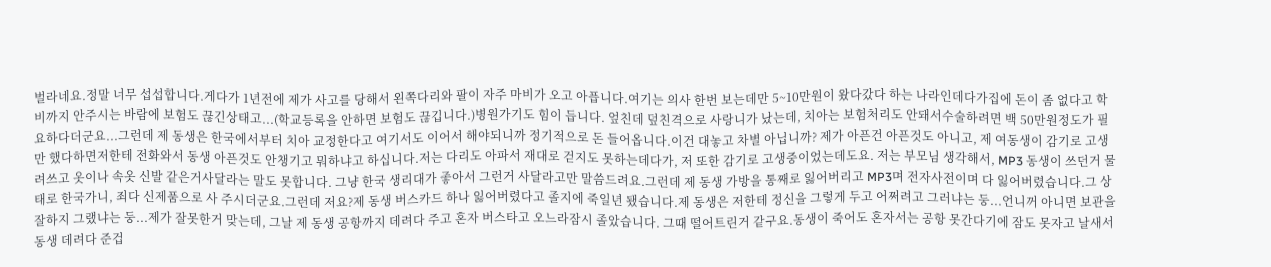벌라네요.정말 너무 섭섭합니다.게다가 1년전에 제가 사고를 당해서 왼쪽다리와 팔이 자주 마비가 오고 아픕니다.여기는 의사 한번 보는데만 5~10만원이 왔다갔다 하는 나라인데다가집에 돈이 좀 없다고 학비까지 안주시는 바람에 보험도 끊긴상태고...(학교등록을 안하면 보험도 끊깁니다.)병원가기도 힘이 듭니다. 엎친데 덮친격으로 사랑니가 났는데, 치아는 보험처리도 안돼서수술하려면 백 50만원정도가 필요하다더군요...그런데 제 동생은 한국에서부터 치아 교정한다고 여기서도 이어서 해야되니까 정기적으로 돈 들어옵니다.이건 대놓고 차별 아닙니까? 제가 아픈건 아픈것도 아니고, 제 여동생이 감기로 고생만 했다하면저한테 전화와서 동생 아픈것도 안챙기고 뭐하냐고 하십니다.저는 다리도 아파서 재대로 걷지도 못하는데다가, 저 또한 감기로 고생중이었는데도요. 저는 부모님 생각해서, MP3 동생이 쓰던거 물려쓰고 옷이나 속옷 신발 같은거사달라는 말도 못합니다. 그냥 한국 생리대가 좋아서 그런거 사달라고만 말씀드려요.그런데 제 동생 가방을 통째로 잃어버리고 MP3며 전자사전이며 다 잃어버렸습니다.그 상태로 한국가니, 죄다 신제품으로 사 주시더군요.그런데 저요?제 동생 버스카드 하나 잃어버렸다고 졸지에 죽일년 됐습니다.제 동생은 저한테 정신을 그렇게 두고 어쩌려고 그러냐는 둥...언니꺼 아니면 보관을 잘하지 그랬냐는 둥...제가 잘못한거 맞는데, 그날 제 동생 공항까지 데려다 주고 혼자 버스타고 오느라잠시 졸았습니다. 그때 떨어트린거 같구요.동생이 죽어도 혼자서는 공항 못간다기에 잠도 못자고 날새서 동생 데려다 준겁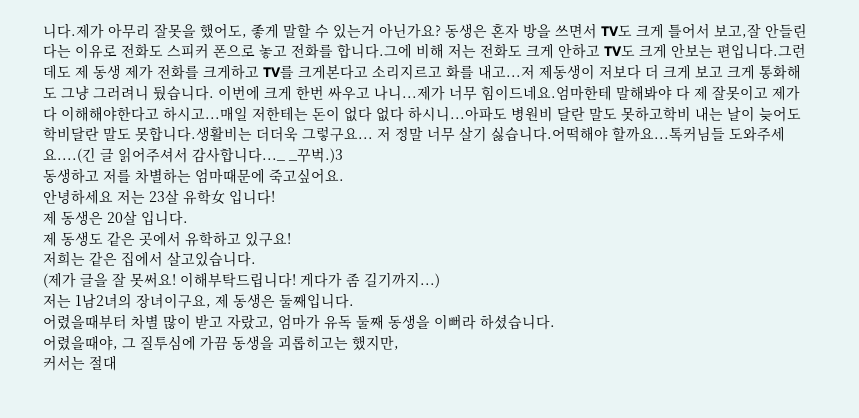니다.제가 아무리 잘못을 했어도, 좋게 말할 수 있는거 아닌가요? 동생은 혼자 방을 쓰면서 TV도 크게 틀어서 보고,잘 안들린다는 이유로 전화도 스피커 폰으로 놓고 전화를 합니다.그에 비해 저는 전화도 크게 안하고 TV도 크게 안보는 편입니다.그런데도 제 동생 제가 전화를 크게하고 TV를 크게본다고 소리지르고 화를 내고...저 제동생이 저보다 더 크게 보고 크게 통화해도 그냥 그러려니 뒀습니다. 이번에 크게 한번 싸우고 나니...제가 너무 힘이드네요.엄마한테 말해봐야 다 제 잘못이고 제가 다 이해해야한다고 하시고...매일 저한테는 돈이 없다 없다 하시니...아파도 병원비 달란 말도 못하고학비 내는 날이 늦어도 학비달란 말도 못합니다.생활비는 더더욱 그렇구요... 저 정말 너무 살기 싫습니다.어떡해야 할까요...톡커님들 도와주세요....(긴 글 읽어주셔서 감사합니다..._ _꾸벅.)3
동생하고 저를 차별하는 엄마때문에 죽고싶어요.
안녕하세요 저는 23살 유학女 입니다!
제 동생은 20살 입니다.
제 동생도 같은 곳에서 유학하고 있구요!
저희는 같은 집에서 살고있습니다.
(제가 글을 잘 못써요! 이해부탁드립니다! 게다가 좀 길기까지...)
저는 1남2녀의 장녀이구요, 제 동생은 둘째입니다.
어렸을때부터 차별 많이 받고 자랐고, 엄마가 유독 둘째 동생을 이뻐라 하셨습니다.
어렸을때야, 그 질투심에 가끔 동생을 괴롭히고는 했지만,
커서는 절대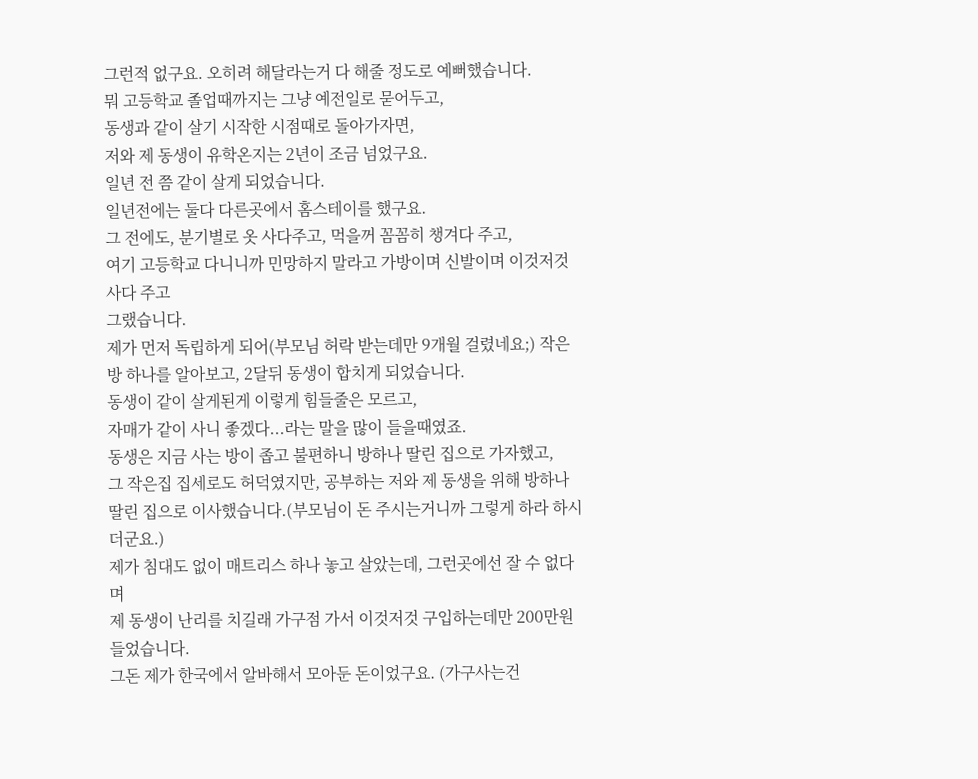그런적 없구요. 오히려 해달라는거 다 해줄 정도로 예뻐했습니다.
뭐 고등학교 졸업때까지는 그냥 예전일로 묻어두고,
동생과 같이 살기 시작한 시점때로 돌아가자면,
저와 제 동생이 유학온지는 2년이 조금 넘었구요.
일년 전 쯤 같이 살게 되었습니다.
일년전에는 둘다 다른곳에서 홈스테이를 했구요.
그 전에도, 분기별로 옷 사다주고, 먹을꺼 꼼꼼히 챙겨다 주고,
여기 고등학교 다니니까 민망하지 말라고 가방이며 신발이며 이것저것 사다 주고
그랬습니다.
제가 먼저 독립하게 되어(부모님 허락 받는데만 9개월 걸렸네요;) 작은 방 하나를 알아보고, 2달뒤 동생이 합치게 되었습니다.
동생이 같이 살게된게 이렇게 힘들줄은 모르고,
자매가 같이 사니 좋겠다...라는 말을 많이 들을때였죠.
동생은 지금 사는 방이 좁고 불편하니 방하나 딸린 집으로 가자했고,
그 작은집 집세로도 허덕였지만, 공부하는 저와 제 동생을 위해 방하나 딸린 집으로 이사했습니다.(부모님이 돈 주시는거니까 그렇게 하라 하시더군요.)
제가 침대도 없이 매트리스 하나 놓고 살았는데, 그런곳에선 잘 수 없다며
제 동생이 난리를 치길래 가구점 가서 이것저것 구입하는데만 200만원 들었습니다.
그돈 제가 한국에서 알바해서 모아둔 돈이었구요. (가구사는건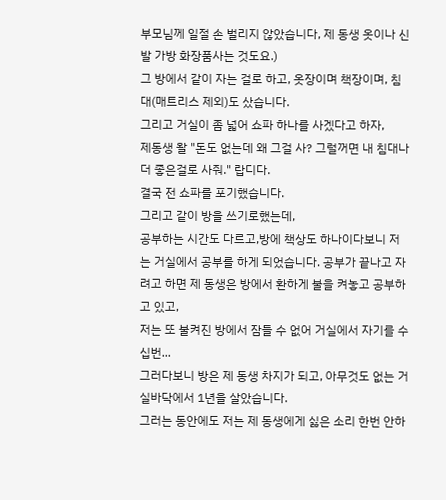부모님께 일절 손 벌리지 않았습니다, 제 동생 옷이나 신발 가방 화장품사는 것도요.)
그 방에서 같이 자는 걸로 하고, 옷장이며 책장이며, 침대(매트리스 제외)도 샀습니다.
그리고 거실이 좀 넓어 쇼파 하나를 사겠다고 하자,
제동생 왈 "돈도 없는데 왜 그걸 사? 그럴꺼면 내 침대나 더 좋은걸로 사줘." 랍디다.
결국 전 쇼파를 포기했습니다.
그리고 같이 방을 쓰기로했는데,
공부하는 시간도 다르고,방에 책상도 하나이다보니 저는 거실에서 공부를 하게 되었습니다. 공부가 끝나고 자려고 하면 제 동생은 방에서 환하게 불을 켜놓고 공부하고 있고,
저는 또 불켜진 방에서 잠들 수 없어 거실에서 자기를 수십번...
그러다보니 방은 제 동생 차지가 되고, 아무것도 없는 거실바닥에서 1년을 살았습니다.
그러는 동안에도 저는 제 동생에게 싫은 소리 한번 안하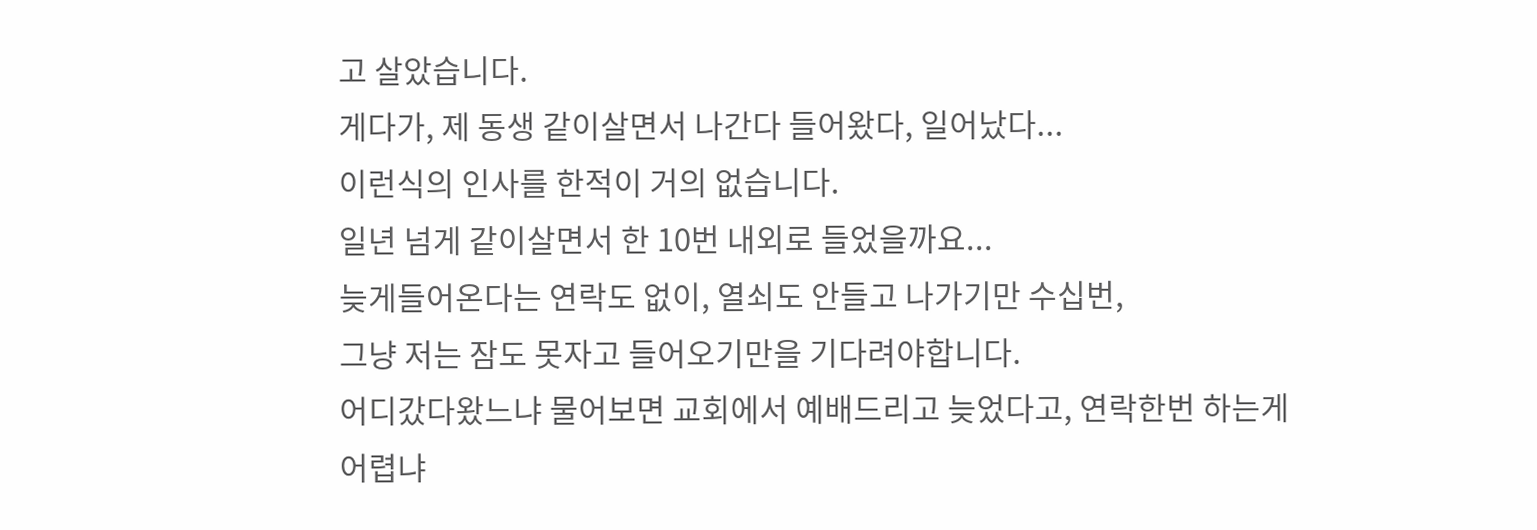고 살았습니다.
게다가, 제 동생 같이살면서 나간다 들어왔다, 일어났다...
이런식의 인사를 한적이 거의 없습니다.
일년 넘게 같이살면서 한 10번 내외로 들었을까요...
늦게들어온다는 연락도 없이, 열쇠도 안들고 나가기만 수십번,
그냥 저는 잠도 못자고 들어오기만을 기다려야합니다.
어디갔다왔느냐 물어보면 교회에서 예배드리고 늦었다고, 연락한번 하는게
어렵냐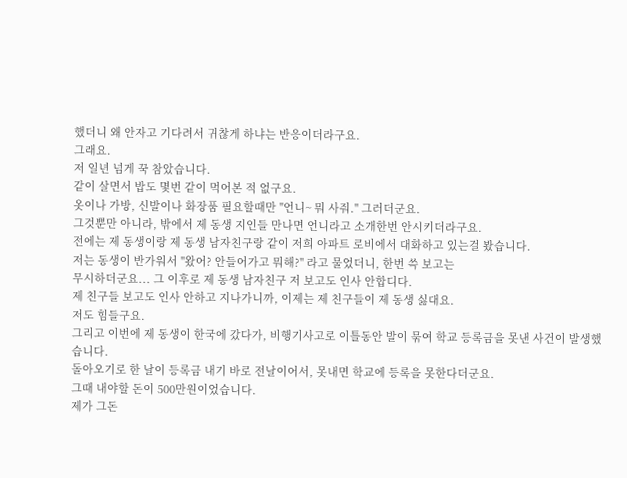했더니 왜 안자고 기다려서 귀찮게 하냐는 반응이더라구요.
그래요.
저 일년 넘게 꾹 참았습니다.
같이 살면서 밥도 몇번 같이 먹어본 적 없구요.
옷이나 가방, 신발이나 화장품 필요할때만 "언니~ 뭐 사줘." 그러더군요.
그것뿐만 아니라, 밖에서 제 동생 지인들 만나면 언니라고 소개한번 안시키더라구요.
전에는 제 동생이랑 제 동생 남자친구랑 같이 저희 아파트 로비에서 대화하고 있는걸 봤습니다.
저는 동생이 반가워서 "왔어? 안들어가고 뭐해?" 라고 물었더니, 한번 쓱 보고는
무시하더군요... 그 이후로 제 동생 남자친구 저 보고도 인사 안합디다.
제 친구들 보고도 인사 안하고 지나가니까, 이제는 제 친구들이 제 동생 싫대요.
저도 힘들구요.
그리고 이번에 제 동생이 한국에 갔다가, 비행기사고로 이틀동안 발이 묶여 학교 등록금을 못낸 사건이 발생했습니다.
돌아오기로 한 날이 등록금 내기 바로 전날이어서, 못내면 학교에 등록을 못한다더군요.
그때 내야할 돈이 500만원이었습니다.
제가 그돈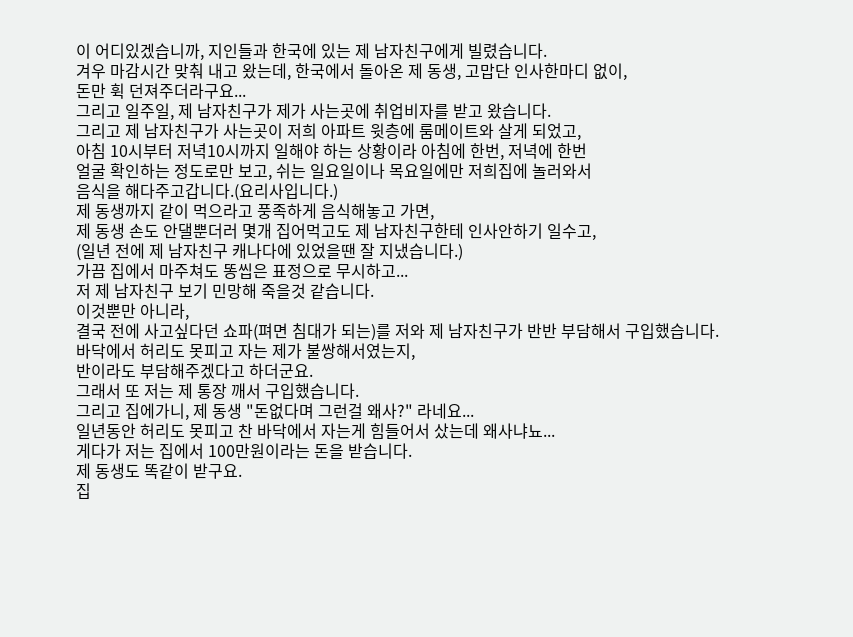이 어디있겠습니까, 지인들과 한국에 있는 제 남자친구에게 빌렸습니다.
겨우 마감시간 맞춰 내고 왔는데, 한국에서 돌아온 제 동생, 고맙단 인사한마디 없이,
돈만 휙 던져주더라구요...
그리고 일주일, 제 남자친구가 제가 사는곳에 취업비자를 받고 왔습니다.
그리고 제 남자친구가 사는곳이 저희 아파트 윗층에 룸메이트와 살게 되었고,
아침 10시부터 저녁10시까지 일해야 하는 상황이라 아침에 한번, 저녁에 한번
얼굴 확인하는 정도로만 보고, 쉬는 일요일이나 목요일에만 저희집에 놀러와서
음식을 해다주고갑니다.(요리사입니다.)
제 동생까지 같이 먹으라고 풍족하게 음식해놓고 가면,
제 동생 손도 안댈뿐더러 몇개 집어먹고도 제 남자친구한테 인사안하기 일수고,
(일년 전에 제 남자친구 캐나다에 있었을땐 잘 지냈습니다.)
가끔 집에서 마주쳐도 똥씹은 표정으로 무시하고...
저 제 남자친구 보기 민망해 죽을것 같습니다.
이것뿐만 아니라,
결국 전에 사고싶다던 쇼파(펴면 침대가 되는)를 저와 제 남자친구가 반반 부담해서 구입했습니다.
바닥에서 허리도 못피고 자는 제가 불쌍해서였는지,
반이라도 부담해주겠다고 하더군요.
그래서 또 저는 제 통장 깨서 구입했습니다.
그리고 집에가니, 제 동생 "돈없다며 그런걸 왜사?" 라네요...
일년동안 허리도 못피고 찬 바닥에서 자는게 힘들어서 샀는데 왜사냐뇨...
게다가 저는 집에서 100만원이라는 돈을 받습니다.
제 동생도 똑같이 받구요.
집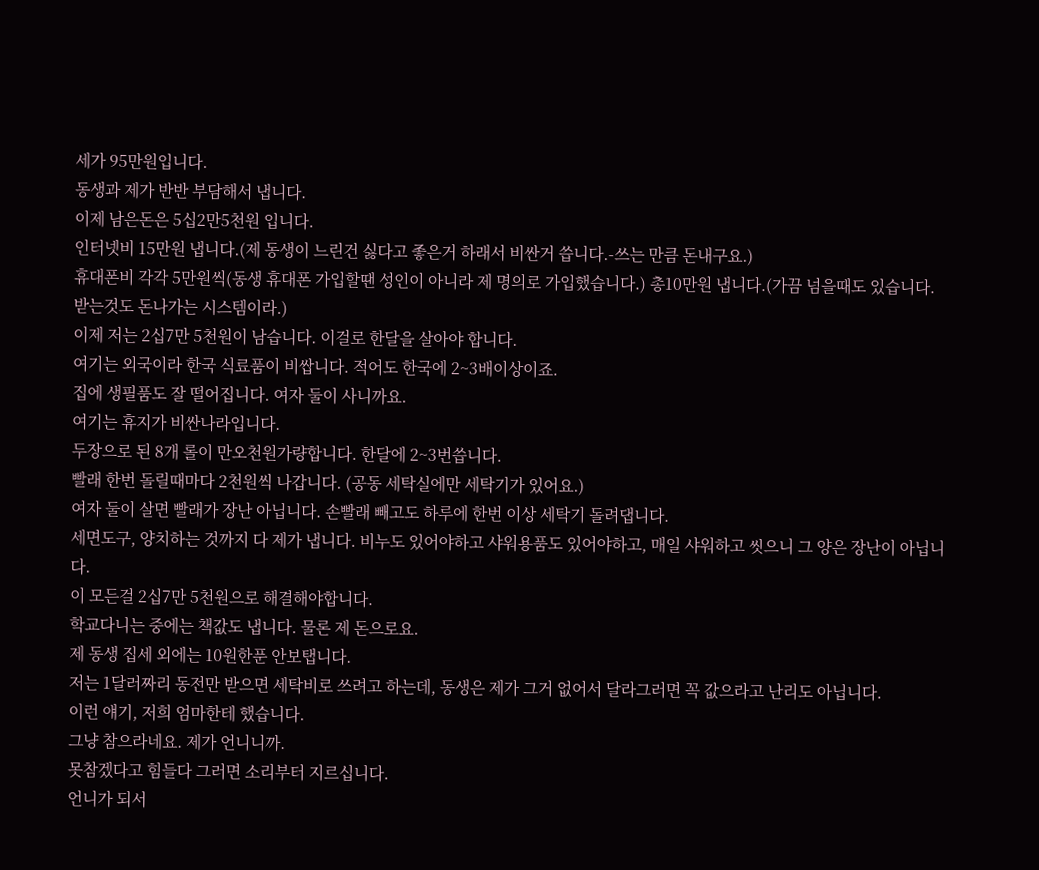세가 95만원입니다.
동생과 제가 반반 부담해서 냅니다.
이제 남은돈은 5십2만5천원 입니다.
인터넷비 15만원 냅니다.(제 동생이 느린건 싫다고 좋은거 하래서 비싼거 씁니다.-쓰는 만큼 돈내구요.)
휴대폰비 각각 5만원씩(동생 휴대폰 가입할땐 성인이 아니라 제 명의로 가입했습니다.) 총10만원 냅니다.(가끔 넘을때도 있습니다. 받는것도 돈나가는 시스템이라.)
이제 저는 2십7만 5천원이 남습니다. 이걸로 한달을 살아야 합니다.
여기는 외국이라 한국 식료품이 비쌉니다. 적어도 한국에 2~3배이상이죠.
집에 생필품도 잘 떨어집니다. 여자 둘이 사니까요.
여기는 휴지가 비싼나라입니다.
두장으로 된 8개 롤이 만오천원가량합니다. 한달에 2~3번씁니다.
빨래 한번 돌릴때마다 2천원씩 나갑니다. (공동 세탁실에만 세탁기가 있어요.)
여자 둘이 살면 빨래가 장난 아닙니다. 손빨래 빼고도 하루에 한번 이상 세탁기 돌려댑니다.
세면도구, 양치하는 것까지 다 제가 냅니다. 비누도 있어야하고 샤워용품도 있어야하고, 매일 샤워하고 씻으니 그 양은 장난이 아닙니다.
이 모든걸 2십7만 5천원으로 해결해야합니다.
학교다니는 중에는 책값도 냅니다. 물론 제 돈으로요.
제 동생 집세 외에는 10원한푼 안보탭니다.
저는 1달러짜리 동전만 받으면 세탁비로 쓰려고 하는데, 동생은 제가 그거 없어서 달라그러면 꼭 값으라고 난리도 아닙니다.
이런 얘기, 저희 엄마한테 했습니다.
그냥 참으라네요. 제가 언니니까.
못참겠다고 힘들다 그러면 소리부터 지르십니다.
언니가 되서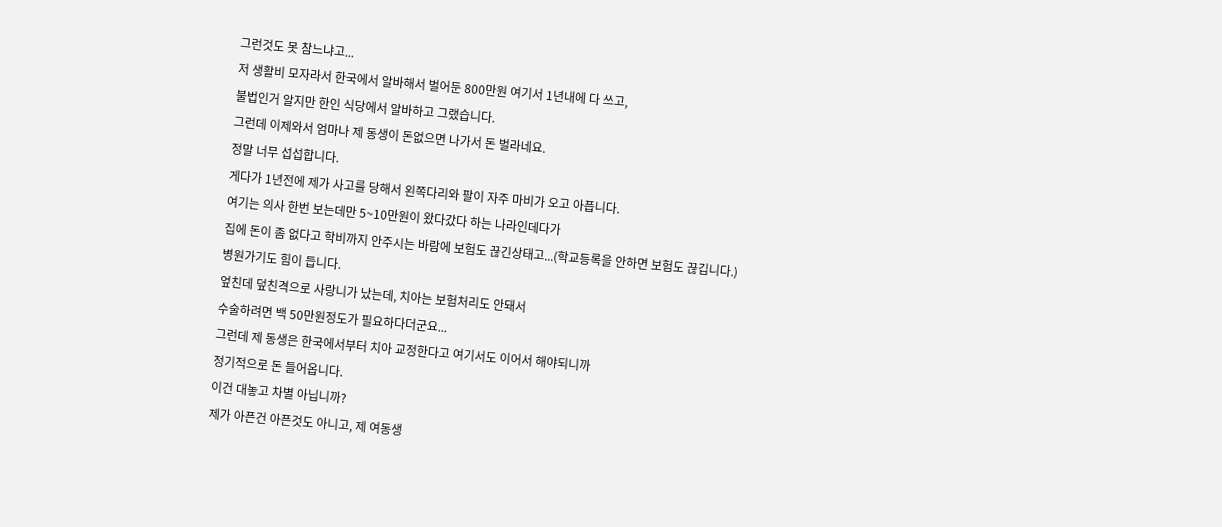그런것도 못 참느냐고...
저 생활비 모자라서 한국에서 알바해서 벌어둔 800만원 여기서 1년내에 다 쓰고,
불법인거 알지만 한인 식당에서 알바하고 그랬습니다.
그런데 이제와서 엄마나 제 동생이 돈없으면 나가서 돈 벌라네요.
정말 너무 섭섭합니다.
게다가 1년전에 제가 사고를 당해서 왼쪽다리와 팔이 자주 마비가 오고 아픕니다.
여기는 의사 한번 보는데만 5~10만원이 왔다갔다 하는 나라인데다가
집에 돈이 좀 없다고 학비까지 안주시는 바람에 보험도 끊긴상태고...(학교등록을 안하면 보험도 끊깁니다.)
병원가기도 힘이 듭니다.
엎친데 덮친격으로 사랑니가 났는데, 치아는 보험처리도 안돼서
수술하려면 백 50만원정도가 필요하다더군요...
그런데 제 동생은 한국에서부터 치아 교정한다고 여기서도 이어서 해야되니까
정기적으로 돈 들어옵니다.
이건 대놓고 차별 아닙니까?
제가 아픈건 아픈것도 아니고, 제 여동생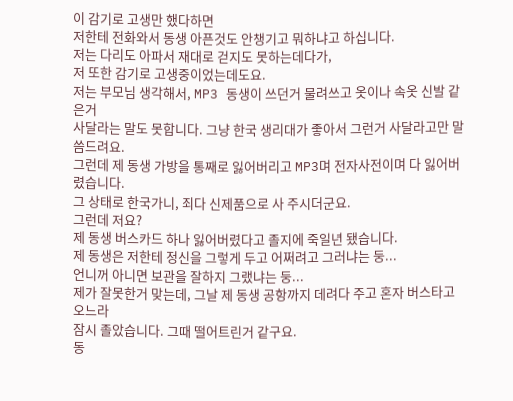이 감기로 고생만 했다하면
저한테 전화와서 동생 아픈것도 안챙기고 뭐하냐고 하십니다.
저는 다리도 아파서 재대로 걷지도 못하는데다가,
저 또한 감기로 고생중이었는데도요.
저는 부모님 생각해서, MP3 동생이 쓰던거 물려쓰고 옷이나 속옷 신발 같은거
사달라는 말도 못합니다. 그냥 한국 생리대가 좋아서 그런거 사달라고만 말씀드려요.
그런데 제 동생 가방을 통째로 잃어버리고 MP3며 전자사전이며 다 잃어버렸습니다.
그 상태로 한국가니, 죄다 신제품으로 사 주시더군요.
그런데 저요?
제 동생 버스카드 하나 잃어버렸다고 졸지에 죽일년 됐습니다.
제 동생은 저한테 정신을 그렇게 두고 어쩌려고 그러냐는 둥...
언니꺼 아니면 보관을 잘하지 그랬냐는 둥...
제가 잘못한거 맞는데, 그날 제 동생 공항까지 데려다 주고 혼자 버스타고 오느라
잠시 졸았습니다. 그때 떨어트린거 같구요.
동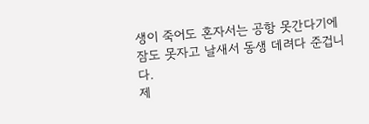생이 죽어도 혼자서는 공항 못간다기에 잠도 못자고 날새서 동생 데려다 준겁니다.
제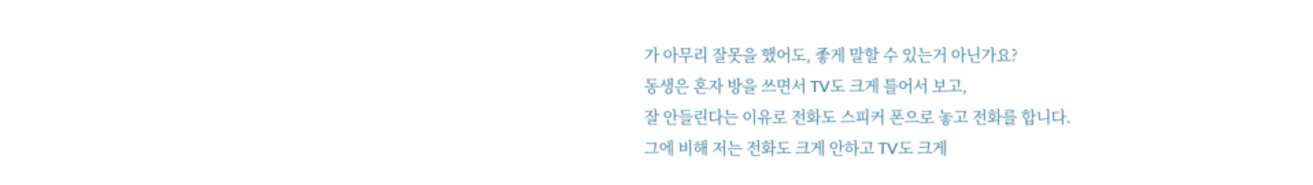가 아무리 잘못을 했어도, 좋게 말할 수 있는거 아닌가요?
동생은 혼자 방을 쓰면서 TV도 크게 틀어서 보고,
잘 안들린다는 이유로 전화도 스피커 폰으로 놓고 전화를 합니다.
그에 비해 저는 전화도 크게 안하고 TV도 크게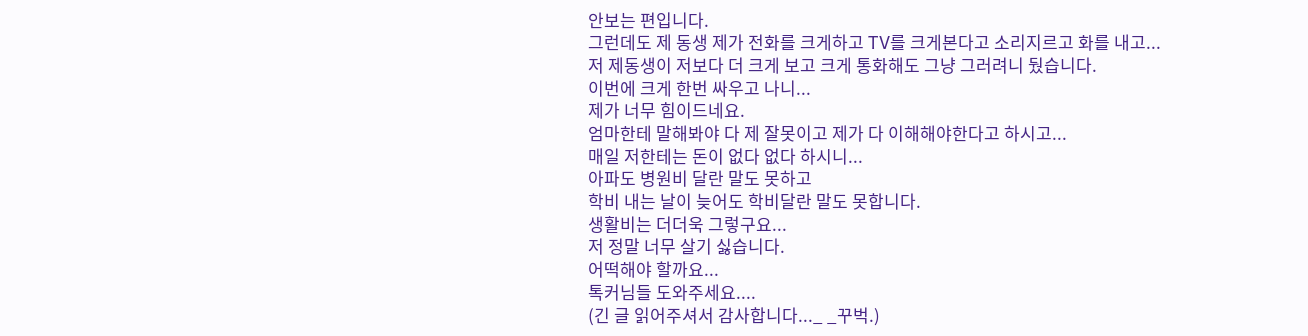안보는 편입니다.
그런데도 제 동생 제가 전화를 크게하고 TV를 크게본다고 소리지르고 화를 내고...
저 제동생이 저보다 더 크게 보고 크게 통화해도 그냥 그러려니 뒀습니다.
이번에 크게 한번 싸우고 나니...
제가 너무 힘이드네요.
엄마한테 말해봐야 다 제 잘못이고 제가 다 이해해야한다고 하시고...
매일 저한테는 돈이 없다 없다 하시니...
아파도 병원비 달란 말도 못하고
학비 내는 날이 늦어도 학비달란 말도 못합니다.
생활비는 더더욱 그렇구요...
저 정말 너무 살기 싫습니다.
어떡해야 할까요...
톡커님들 도와주세요....
(긴 글 읽어주셔서 감사합니다..._ _꾸벅.)